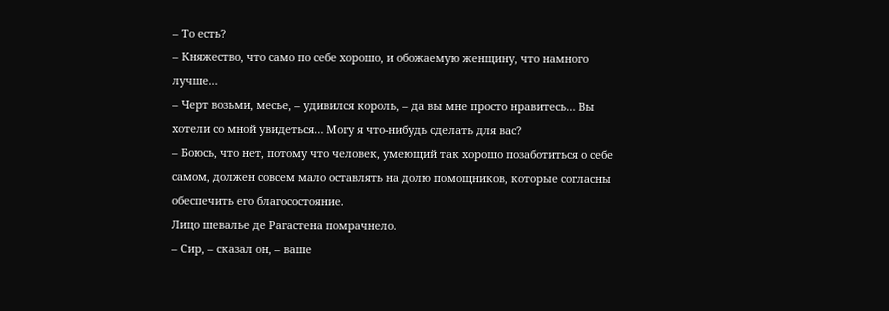– То есть?
– Княжество, что само по себе хорошо, и обожаемую женщину, что намного лучше…
– Черт возьми, месье, – удивился король, – да вы мне просто нравитесь… Вы хотели со мной увидеться… Могу я что-нибудь сделать для вас?
– Боюсь, что нет, потому что человек, умеющий так хорошо позаботиться о себе самом, должен совсем мало оставлять на долю помощников, которые согласны обеспечить его благосостояние.
Лицо шевалье де Рагастена помрачнело.
– Сир, – сказал он, – ваше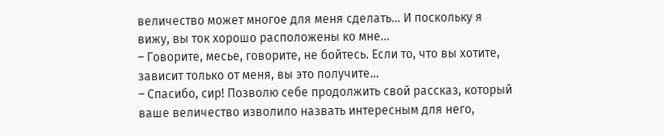величество может многое для меня сделать… И поскольку я вижу, вы ток хорошо расположены ко мне…
– Говорите, месье, говорите, не бойтесь. Если то, что вы хотите, зависит только от меня, вы это получите…
– Спасибо, сир! Позволю себе продолжить свой рассказ, который ваше величество изволило назвать интересным для него,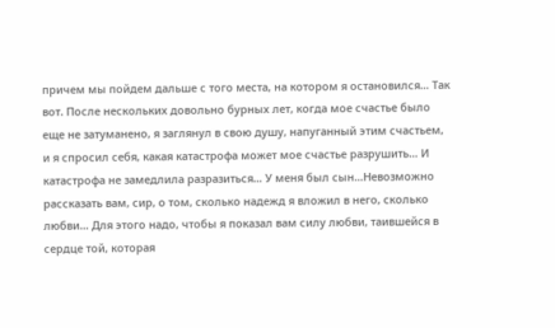причем мы пойдем дальше с того места, на котором я остановился… Так вот. После нескольких довольно бурных лет, когда мое счастье было еще не затуманено, я заглянул в свою душу, напуганный этим счастьем, и я спросил себя, какая катастрофа может мое счастье разрушить… И катастрофа не замедлила разразиться… У меня был сын…Невозможно рассказать вам, сир, о том, сколько надежд я вложил в него, сколько любви… Для этого надо, чтобы я показал вам силу любви, таившейся в сердце той, которая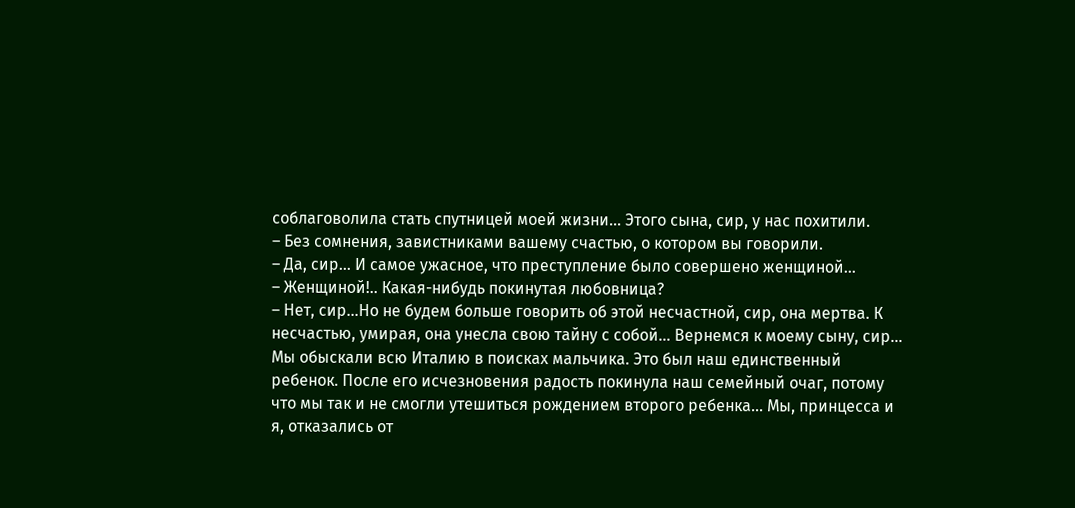соблаговолила стать спутницей моей жизни… Этого сына, сир, у нас похитили.
– Без сомнения, завистниками вашему счастью, о котором вы говорили.
– Да, сир… И самое ужасное, что преступление было совершено женщиной…
– Женщиной!.. Какая-нибудь покинутая любовница?
– Нет, сир…Но не будем больше говорить об этой несчастной, сир, она мертва. К несчастью, умирая, она унесла свою тайну с собой… Вернемся к моему сыну, сир… Мы обыскали всю Италию в поисках мальчика. Это был наш единственный ребенок. После его исчезновения радость покинула наш семейный очаг, потому что мы так и не смогли утешиться рождением второго ребенка… Мы, принцесса и я, отказались от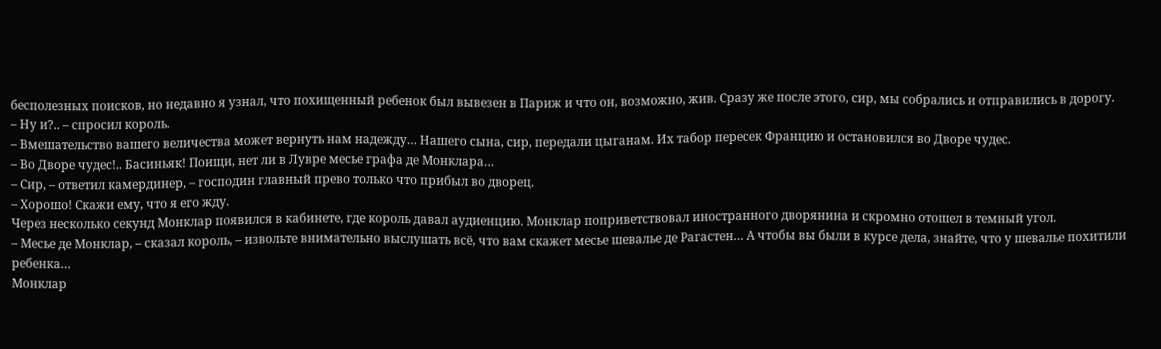бесполезных поисков, но недавно я узнал, что похищенный ребенок был вывезен в Париж и что он, возможно, жив. Сразу же после этого, сир, мы собрались и отправились в дорогу.
– Ну и?.. – спросил король.
– Вмешательство вашего величества может вернуть нам надежду… Нашего сына, сир, передали цыганам. Их табор пересек Францию и остановился во Дворе чудес.
– Во Дворе чудес!.. Басиньяк! Поищи, нет ли в Лувре месье графа де Монклара…
– Сир, – ответил камердинер, – господин главный прево только что прибыл во дворец.
– Хорошо! Скажи ему, что я его жду.
Через несколько секунд Монклар появился в кабинете, где король давал аудиенцию. Монклар поприветствовал иностранного дворянина и скромно отошел в темный угол.
– Месье де Монклар, – сказал король, – извольте внимательно выслушать всё, что вам скажет месье шевалье де Рагастен… А чтобы вы были в курсе дела, знайте, что у шевалье похитили ребенка…
Монклар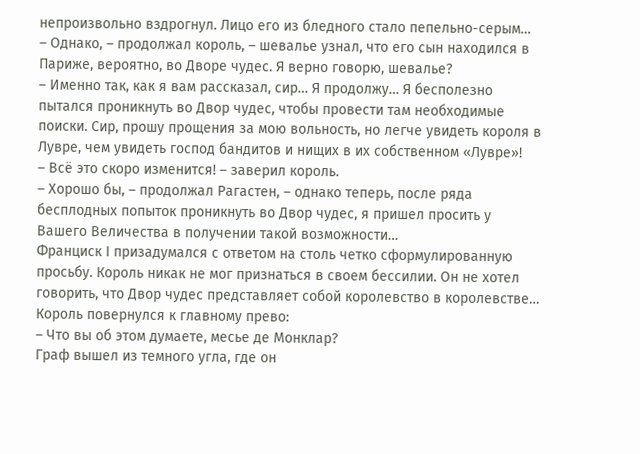непроизвольно вздрогнул. Лицо его из бледного стало пепельно-серым…
– Однако, – продолжал король, – шевалье узнал, что его сын находился в Париже, вероятно, во Дворе чудес. Я верно говорю, шевалье?
– Именно так, как я вам рассказал, сир… Я продолжу… Я бесполезно пытался проникнуть во Двор чудес, чтобы провести там необходимые поиски. Сир, прошу прощения за мою вольность, но легче увидеть короля в Лувре, чем увидеть господ бандитов и нищих в их собственном «Лувре»!
– Всё это скоро изменится! – заверил король.
– Хорошо бы, – продолжал Рагастен, – однако теперь, после ряда бесплодных попыток проникнуть во Двор чудес, я пришел просить у Вашего Величества в получении такой возможности…
Франциск I призадумался с ответом на столь четко сформулированную просьбу. Король никак не мог признаться в своем бессилии. Он не хотел говорить, что Двор чудес представляет собой королевство в королевстве… Король повернулся к главному прево:
– Что вы об этом думаете, месье де Монклар?
Граф вышел из темного угла, где он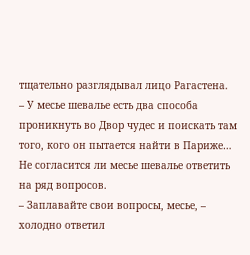тщательно разглядывал лицо Рагастена.
– У месье шевалье есть два способа проникнуть во Двор чудес и поискать там того, кого он пытается найти в Париже… Не согласится ли месье шевалье ответить на ряд вопросов.
– Заплавайте свои вопросы, месье, – холодно ответил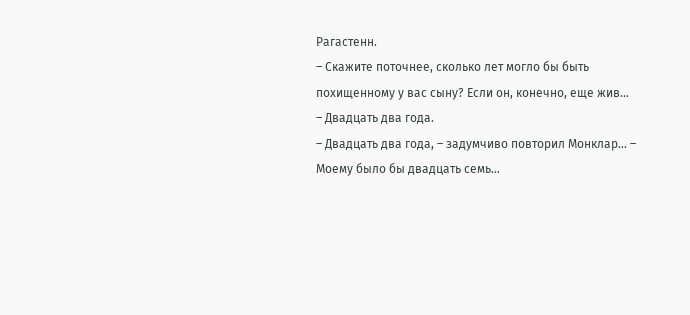Рагастенн.
– Скажите поточнее, сколько лет могло бы быть похищенному у вас сыну? Если он, конечно, еще жив…
– Двадцать два года.
– Двадцать два года, – задумчиво повторил Монклар… – Моему было бы двадцать семь…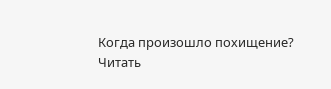Когда произошло похищение?
Читать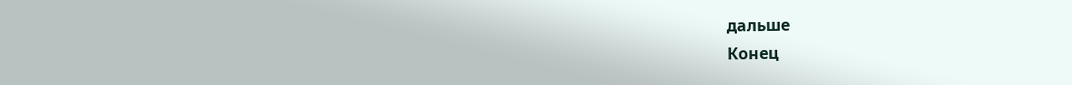дальше
Конец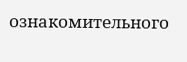ознакомительного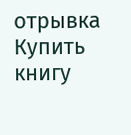отрывка
Купить книгу